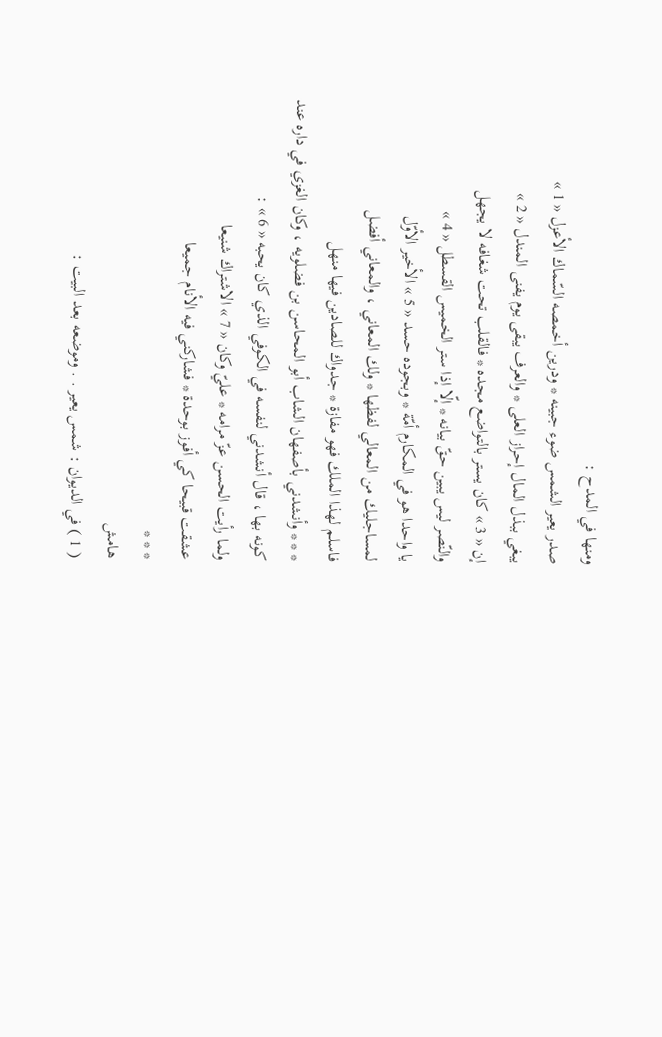ومنها في المدح :
صدر يعير الشمس ضوء جبينه * ودرين أخمصه السّماك الأعزل « 1 »
يبغي ببذل المال إحراز العلى * والعرف يبقى يوم يفنى المندل « 2 »
إن « 3 » كان يستر بالتواضع مجده * فالقلب تحت شغافه لا يجهل
والنّصر ليس يبين حقّ بيانه * إلّا إذا ستر الخميس القسطل « 4 »
يا واحدا هو في المكارم أمّة * وبجوده حسد « 5 » الأخير الأوّل
لمساجليك من المعالي لفظها * ولك المعاني ، والمعاني أفضل
فاسلم لهذا الملك فهو مفازة * جدواك للصادين فيها منهل
* * * وأنشدني بأصفهان الشاب أبو المحاسن بن فضلويه ، وكان الغزي في داره عند كونه بها ، قال أنشدني لنفسه في الكوفي الذي كان يحبه « 6 » :
ولما رأيت الحسن عزّ مرامه * عليّ وكان « 7 » الاشتراك شنيعا
عشقت قبيحا كي أفوز بوحدة * فشاركني فيه الأنام جميعا
* * *
هامش
( 1 ) في الديوان : شمس يعير . . وموضعه بعد البيت :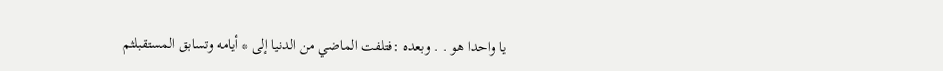يا واحدا هو . . وبعده :فتلفت الماضي من الدنيا إلى * أيامه وتسابق المستقبلثم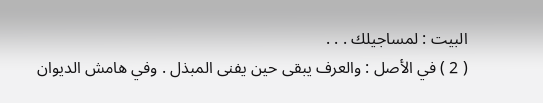البيت : لمساجيلك . . .
( 2 ) في الأصل : والعرف يبقى حين يفنى المبذل . وفي هامش الديوان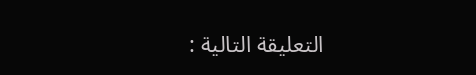التعليقة التالية :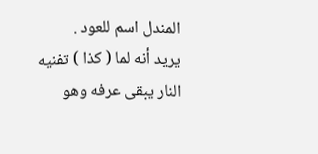المندل اسم للعود .
يريد أنه لما ( كذا ) تفنيه النار يبقى عرفه وهو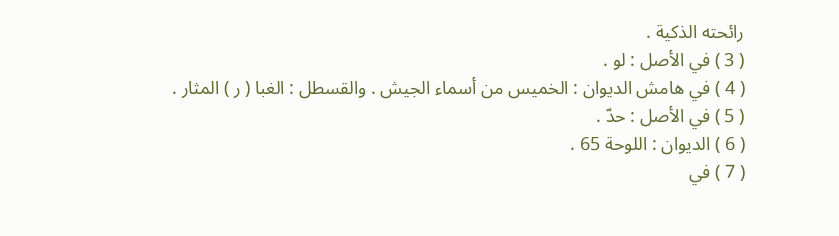رائحته الذكية .
( 3 ) في الأصل : لو .
( 4 ) في هامش الديوان : الخميس من أسماء الجيش . والقسطل : الغبا ( ر ) المثار .
( 5 ) في الأصل : حدّ .
( 6 ) الديوان : اللوحة 65 .
( 7 ) في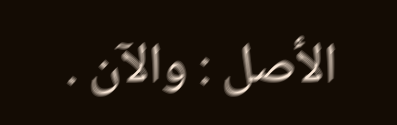الأصل : والآن .